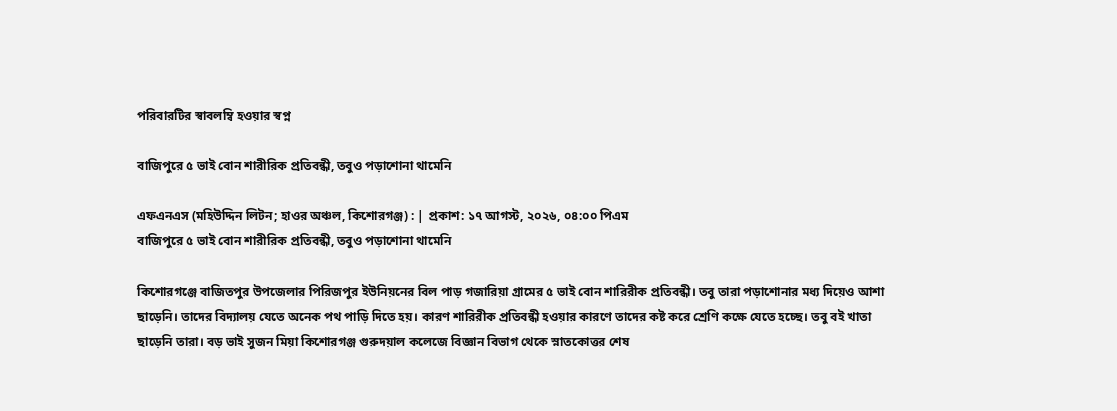পরিবারটির স্বাবলম্বি হওয়ার স্বপ্ন

বাজিপুরে ৫ ভাই বোন শারীরিক প্রতিবন্ধী, তবুও পড়াশোনা থামেনি

এফএনএস (মহিউদ্দিন লিটন; হাওর অঞ্চল, কিশোরগঞ্জ) : | প্রকাশ: ১৭ আগস্ট, ২০২৬, ০৪:০০ পিএম
বাজিপুরে ৫ ভাই বোন শারীরিক প্রতিবন্ধী, তবুও পড়াশোনা থামেনি

কিশোরগঞ্জে বাজিতপুর উপজেলার পিরিজপুর ইউনিয়নের বিল পাড় গজারিয়া গ্রামের ৫ ভাই বোন শারিরীক প্রতিবন্ধী। তবু তারা পড়াশোনার মধ্য দিয়েও আশা ছাড়েনি। তাদের বিদ্যালয় যেতে অনেক পথ পাড়ি দিতে হয়। কারণ শারিরীক প্রতিবন্ধী হওয়ার কারণে তাদের কষ্ট করে শ্রেণি কক্ষে যেতে হচ্ছে। তবু বই খাতা ছাড়েনি তারা। বড় ভাই সুজন মিয়া কিশোরগঞ্জ গুরুদয়াল কলেজে বিজ্ঞান বিভাগ থেকে স্নাতকোত্তর শেষ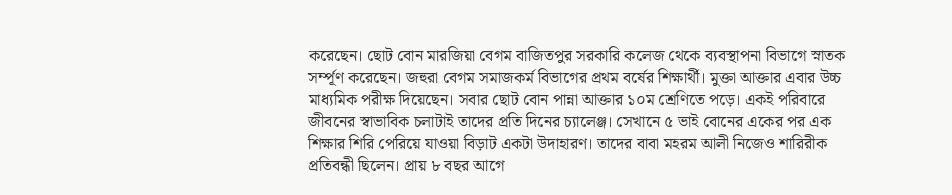করেছেন। ছোট বোন মারজিয়া বেগম বাজিতপুর সরকারি কলেজ থেকে ব্যবস্থাপনা বিভাগে স্নাতক সর্ম্পূণ করেছেন। জহুরা বেগম সমাজকর্ম বিভাগের প্রথম বর্ষের শিক্ষার্থী। মুক্তা আক্তার এবার উচ্চ মাধ্যমিক পরীক্ষ দিয়েছেন। সবার ছোট বোন পান্না আক্তার ১০ম শ্রেণিতে পড়ে। একই পরিবারে জীবনের স্বাভাবিক চলাটাই তাদের প্রতি দিনের চ্যালেঞ্জ। সেখানে ৫ ভাই বোনের একের পর এক শিক্ষার শিরি পেরিয়ে যাওয়া বিড়াট একটা উদাহারণ। তাদের বাবা মহরম আলী নিজেও শারিরীক প্রতিবন্ধী ছিলেন। প্রায় ৮ বছর আগে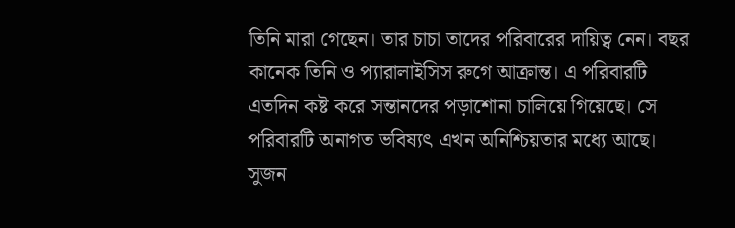তিনি মারা গেছেন। তার চাচা তাদের পরিবারের দায়িত্ব নেন। বছর কানেক তিনি ও প্যারালাইসিস রুগে আক্রান্ত। এ পরিবারটি এতদিন কষ্ট করে সন্তানদের পড়াশোনা চালিয়ে গিয়েছে। সে পরিবারটি অনাগত ভবিষ্যৎ এখন অনিশ্চিয়তার মধ্যে আছে। সুজন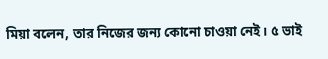মিয়া বলেন, তার নিজের জন্য কোনো চাওয়া নেই। ৫ ভাই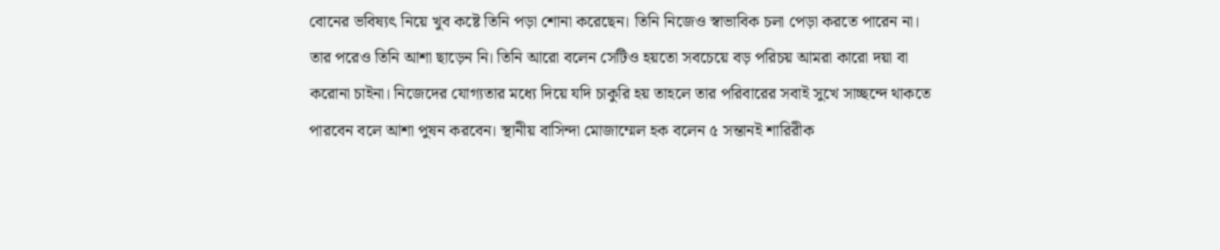বোনের ভবিষ্যৎ নিয়ে খুব কষ্টে তিনি পড়া শোনা করেছেন। তিনি নিজেও স্বাভাবিক চলা পেড়া করতে পারেন না। তার পরেও তিনি আশা ছাড়েন নি। তিনি আরো বলেন সেটিও হয়তো সবচেয়ে বড় পরিচয় আমরা কারো দয়া বা করোনা চাইনা। নিজেদের যোগ্যতার মধ্যে দিয়ে যদি চাকুরি হয় তাহলে তার পরিবারের সবাই সুখে সাচ্ছন্দে থাকতে পারবেন বলে আশা পুষন করবেন। স্থানীয় বাসিন্দা মোজাম্মেল হক বলেন ৫ সন্তানই শারিরীক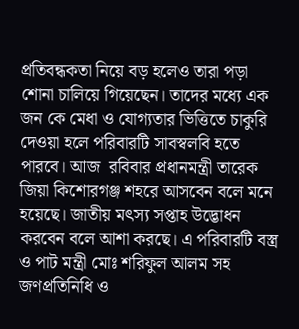প্রতিবন্ধকতা নিয়ে বড় হলেও তারা পড়া শোনা চালিয়ে গিয়েছেন। তাদের মধ্যে এক জন কে মেধা ও যোগ্যতার ভিত্তিতে চাকুরি দেওয়া হলে পরিবারটি সাবস্বলবি হতে পারবে। আজ  রবিবার প্রধানমন্ত্রী তারেক জিয়া কিশোরগঞ্জ শহরে আসবেন বলে মনে হয়েছে। জাতীয় মৎস্য সপ্তাহ উদ্ভোধন করবেন বলে আশা করছে। এ পরিবারটি বস্ত্র ও পাট মন্ত্রী মোঃ শরিফুল আলম সহ জণপ্রতিনিধি ও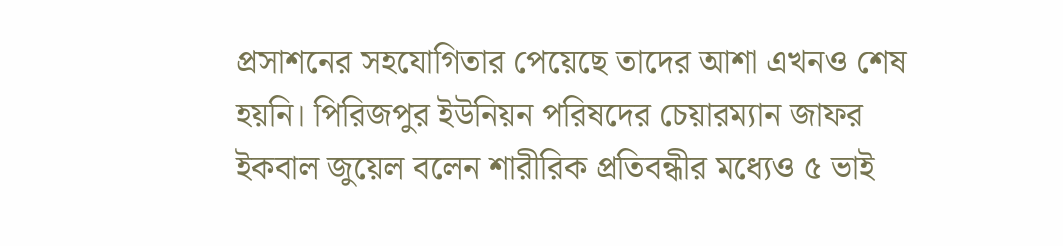প্রসাশনের সহযোগিতার পেয়েছে তাদের আশা এখনও শেষ হয়নি। পিরিজপুর ইউনিয়ন পরিষদের চেয়ারম্যান জাফর ইকবাল জুয়েল বলেন শারীরিক প্রতিবন্ধীর মধ্যেও ৫ ভাই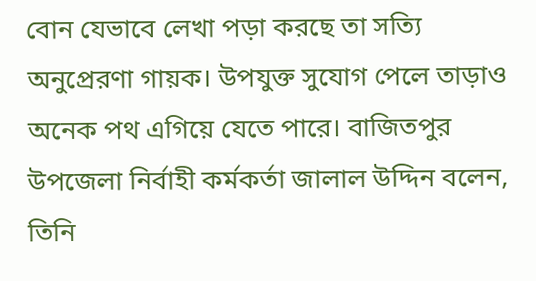বোন যেভাবে লেখা পড়া করছে তা সত্যি অনুপ্রেরণা গায়ক। উপযুক্ত সুযোগ পেলে তাড়াও অনেক পথ এগিয়ে যেতে পারে। বাজিতপুর উপজেলা নির্বাহী কর্মকর্তা জালাল উদ্দিন বলেন, তিনি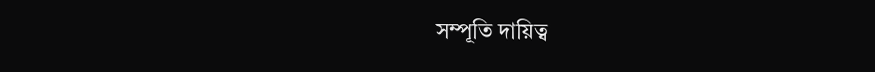সম্পূতি দায়িত্ব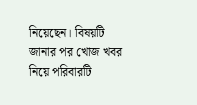নিয়েছেন। বিষয়টি জানার পর খোজ খবর নিয়ে পরিবারটি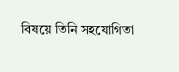বিষয়ে তিনি সহযোগিতা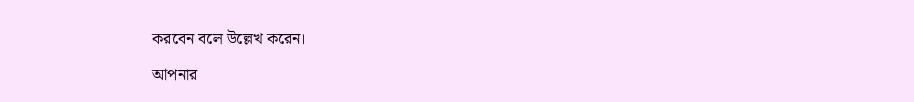করবেন বলে উল্লেখ করেন।

আপনার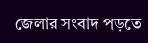জেলার সংবাদ পড়তে